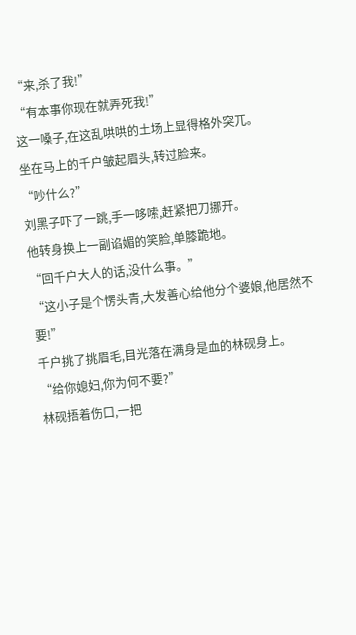“来,杀了我!”
“有本事你现在就弄死我!”
这一嗓子,在这乱哄哄的土场上显得格外突兀。
坐在马上的千户皱起眉头,转过脸来。
“吵什么?”
刘黑子吓了一跳,手一哆嗦,赶紧把刀挪开。
他转身换上一副谄媚的笑脸,单膝跪地。
“回千户大人的话,没什么事。”
“这小子是个愣头青,大发善心给他分个婆娘,他居然不要!”
千户挑了挑眉毛,目光落在满身是血的林砚身上。
“给你媳妇,你为何不要?”
林砚捂着伤口,一把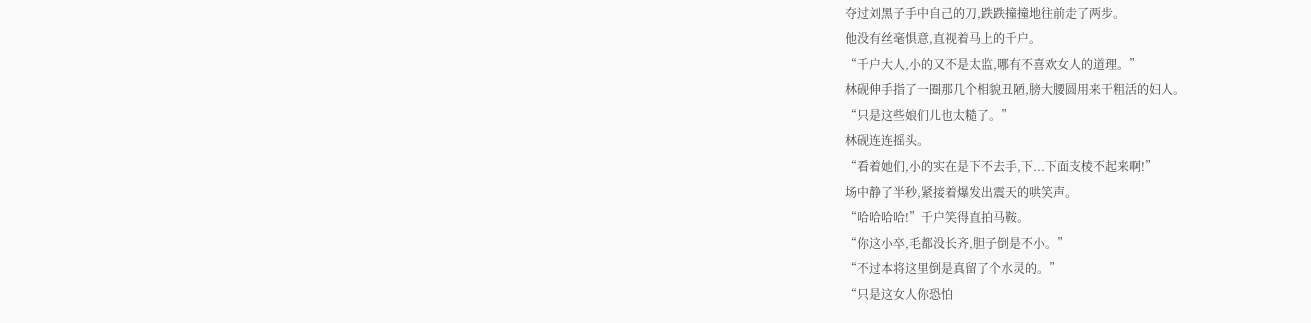夺过刘黑子手中自己的刀,跌跌撞撞地往前走了两步。
他没有丝毫惧意,直视着马上的千户。
“千户大人,小的又不是太监,哪有不喜欢女人的道理。”
林砚伸手指了一圈那几个相貌丑陋,膀大腰圆用来干粗活的妇人。
“只是这些娘们儿也太糙了。”
林砚连连摇头。
“看着她们,小的实在是下不去手,下...下面支棱不起来啊!”
场中静了半秒,紧接着爆发出震天的哄笑声。
“哈哈哈哈!”千户笑得直拍马鞍。
“你这小卒,毛都没长齐,胆子倒是不小。”
“不过本将这里倒是真留了个水灵的。”
“只是这女人你恐怕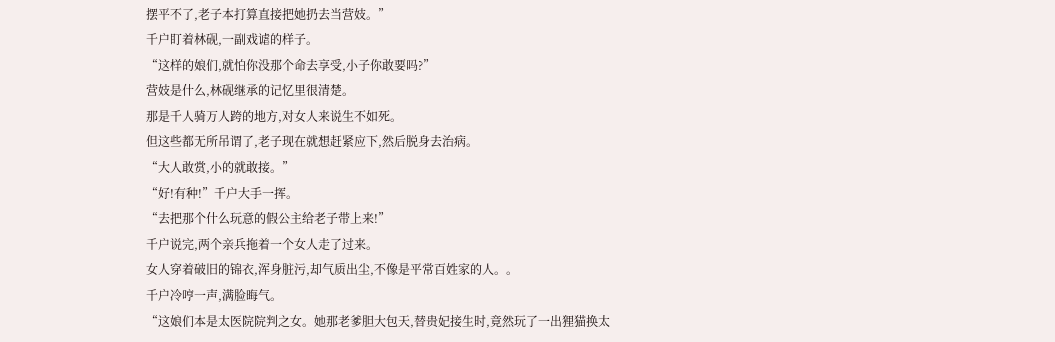摆平不了,老子本打算直接把她扔去当营妓。”
千户盯着林砚,一副戏谑的样子。
“这样的娘们,就怕你没那个命去享受,小子你敢要吗?”
营妓是什么,林砚继承的记忆里很清楚。
那是千人骑万人跨的地方,对女人来说生不如死。
但这些都无所吊谓了,老子现在就想赶紧应下,然后脱身去治病。
“大人敢赏,小的就敢接。”
“好!有种!”千户大手一挥。
“去把那个什么玩意的假公主给老子带上来!”
千户说完,两个亲兵拖着一个女人走了过来。
女人穿着破旧的锦衣,浑身脏污,却气质出尘,不像是平常百姓家的人。。
千户冷哼一声,满脸晦气。
“这娘们本是太医院院判之女。她那老爹胆大包天,替贵妃接生时,竟然玩了一出狸猫换太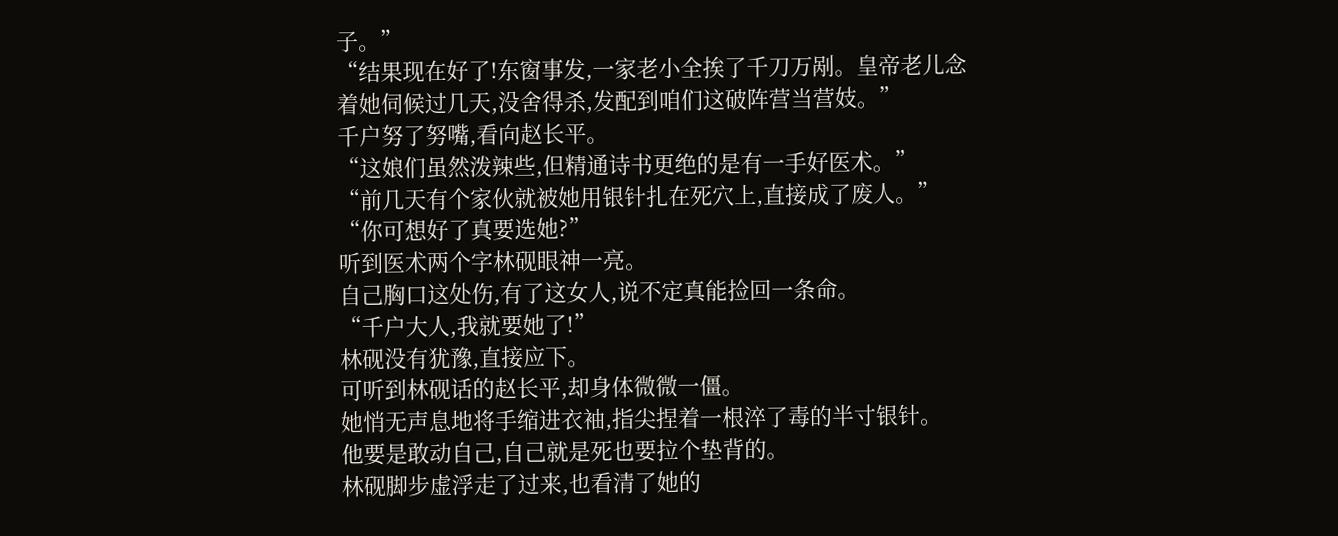子。”
“结果现在好了!东窗事发,一家老小全挨了千刀万剐。皇帝老儿念着她伺候过几天,没舍得杀,发配到咱们这破阵营当营妓。”
千户努了努嘴,看向赵长平。
“这娘们虽然泼辣些,但精通诗书更绝的是有一手好医术。”
“前几天有个家伙就被她用银针扎在死穴上,直接成了废人。”
“你可想好了真要选她?”
听到医术两个字林砚眼神一亮。
自己胸口这处伤,有了这女人,说不定真能捡回一条命。
“千户大人,我就要她了!”
林砚没有犹豫,直接应下。
可听到林砚话的赵长平,却身体微微一僵。
她悄无声息地将手缩进衣袖,指尖捏着一根淬了毒的半寸银针。
他要是敢动自己,自己就是死也要拉个垫背的。
林砚脚步虚浮走了过来,也看清了她的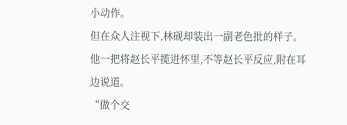小动作。
但在众人注视下,林砚却装出一副老色批的样子。
他一把将赵长平揽进怀里,不等赵长平反应,附在耳边说道。
“做个交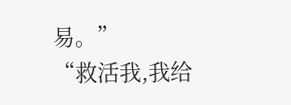易。”
“救活我,我给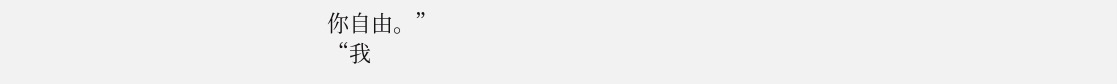你自由。”
“我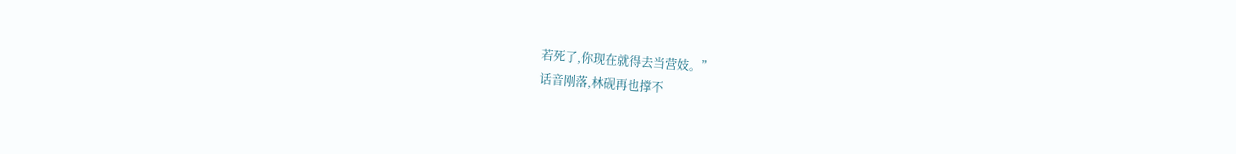若死了,你现在就得去当营妓。”
话音刚落,林砚再也撑不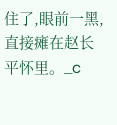住了,眼前一黑,直接瘫在赵长平怀里。_c